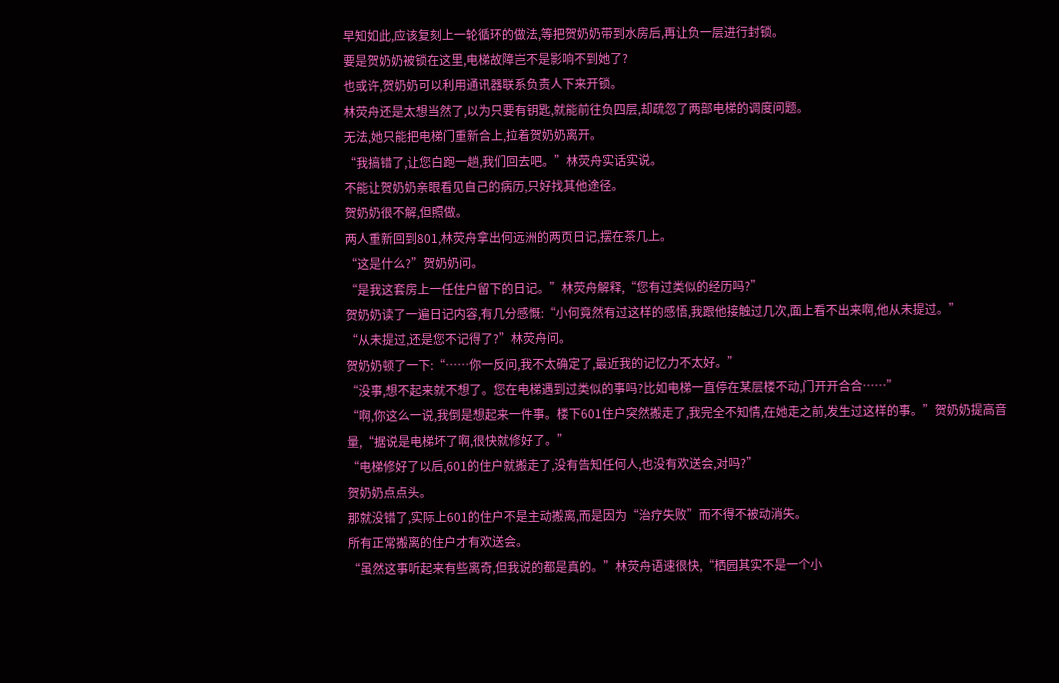早知如此,应该复刻上一轮循环的做法,等把贺奶奶带到水房后,再让负一层进行封锁。
要是贺奶奶被锁在这里,电梯故障岂不是影响不到她了?
也或许,贺奶奶可以利用通讯器联系负责人下来开锁。
林荧舟还是太想当然了,以为只要有钥匙,就能前往负四层,却疏忽了两部电梯的调度问题。
无法,她只能把电梯门重新合上,拉着贺奶奶离开。
“我搞错了,让您白跑一趟,我们回去吧。”林荧舟实话实说。
不能让贺奶奶亲眼看见自己的病历,只好找其他途径。
贺奶奶很不解,但照做。
两人重新回到801,林荧舟拿出何远洲的两页日记,摆在茶几上。
“这是什么?”贺奶奶问。
“是我这套房上一任住户留下的日记。”林荧舟解释,“您有过类似的经历吗?”
贺奶奶读了一遍日记内容,有几分感慨:“小何竟然有过这样的感悟,我跟他接触过几次,面上看不出来啊,他从未提过。”
“从未提过,还是您不记得了?”林荧舟问。
贺奶奶顿了一下:“……你一反问,我不太确定了,最近我的记忆力不太好。”
“没事,想不起来就不想了。您在电梯遇到过类似的事吗?比如电梯一直停在某层楼不动,门开开合合……”
“啊,你这么一说,我倒是想起来一件事。楼下601住户突然搬走了,我完全不知情,在她走之前,发生过这样的事。”贺奶奶提高音量,“据说是电梯坏了啊,很快就修好了。”
“电梯修好了以后,601的住户就搬走了,没有告知任何人,也没有欢送会,对吗?”
贺奶奶点点头。
那就没错了,实际上601的住户不是主动搬离,而是因为“治疗失败”而不得不被动消失。
所有正常搬离的住户才有欢送会。
“虽然这事听起来有些离奇,但我说的都是真的。”林荧舟语速很快,“栖园其实不是一个小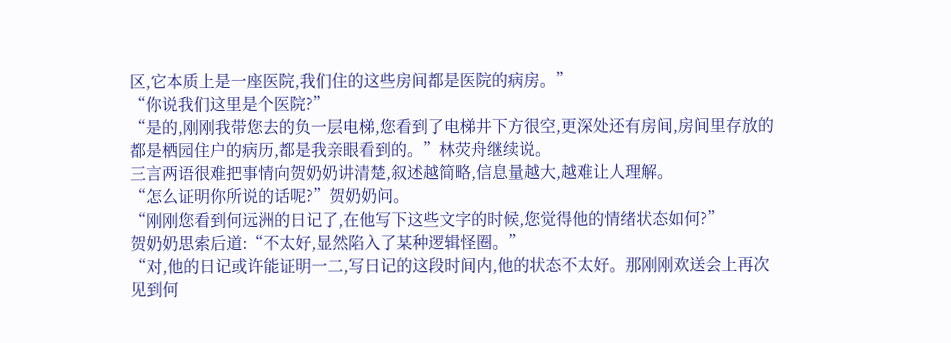区,它本质上是一座医院,我们住的这些房间都是医院的病房。”
“你说我们这里是个医院?”
“是的,刚刚我带您去的负一层电梯,您看到了电梯井下方很空,更深处还有房间,房间里存放的都是栖园住户的病历,都是我亲眼看到的。”林荧舟继续说。
三言两语很难把事情向贺奶奶讲清楚,叙述越简略,信息量越大,越难让人理解。
“怎么证明你所说的话呢?”贺奶奶问。
“刚刚您看到何远洲的日记了,在他写下这些文字的时候,您觉得他的情绪状态如何?”
贺奶奶思索后道:“不太好,显然陷入了某种逻辑怪圈。”
“对,他的日记或许能证明一二,写日记的这段时间内,他的状态不太好。那刚刚欢送会上再次见到何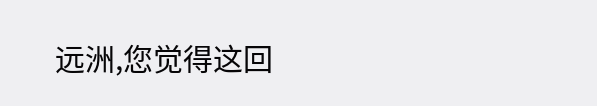远洲,您觉得这回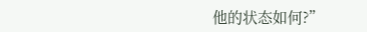他的状态如何?”